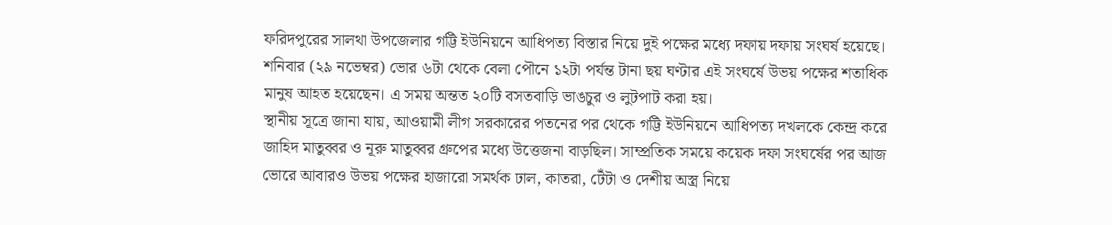ফরিদপুরের সালথা উপজেলার গট্টি ইউনিয়নে আধিপত্য বিস্তার নিয়ে দুই পক্ষের মধ্যে দফায় দফায় সংঘর্ষ হয়েছে। শনিবার (২৯ নভেম্বর) ভোর ৬টা থেকে বেলা পৌনে ১২টা পর্যন্ত টানা ছয় ঘণ্টার এই সংঘর্ষে উভয় পক্ষের শতাধিক মানুষ আহত হয়েছেন। এ সময় অন্তত ২০টি বসতবাড়ি ভাঙচুর ও লুটপাট করা হয়।
স্থানীয় সূত্রে জানা যায়, আওয়ামী লীগ সরকারের পতনের পর থেকে গট্টি ইউনিয়নে আধিপত্য দখলকে কেন্দ্র করে জাহিদ মাতুব্বর ও নূরু মাতুব্বর গ্রুপের মধ্যে উত্তেজনা বাড়ছিল। সাম্প্রতিক সময়ে কয়েক দফা সংঘর্ষের পর আজ ভোরে আবারও উভয় পক্ষের হাজারো সমর্থক ঢাল, কাতরা, টেঁটা ও দেশীয় অস্ত্র নিয়ে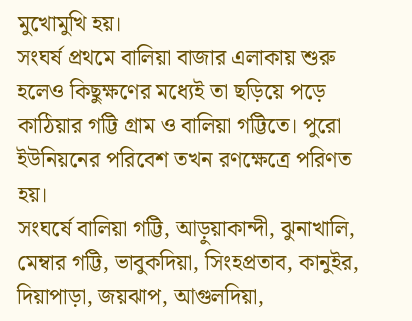মুখোমুখি হয়।
সংঘর্ষ প্রথমে বালিয়া বাজার এলাকায় শুরু হলেও কিছুক্ষণের মধ্যেই তা ছড়িয়ে পড়ে কাঠিয়ার গট্টি গ্রাম ও বালিয়া গট্টিতে। পুরো ইউনিয়নের পরিবেশ তখন রণক্ষেত্রে পরিণত হয়।
সংঘর্ষে বালিয়া গট্টি, আড়ুয়াকান্দী, ঝুনাখালি, মেম্বার গট্টি, ভাবুকদিয়া, সিংহপ্রতাব, কানুইর, দিয়াপাড়া, জয়ঝাপ, আগুলদিয়া,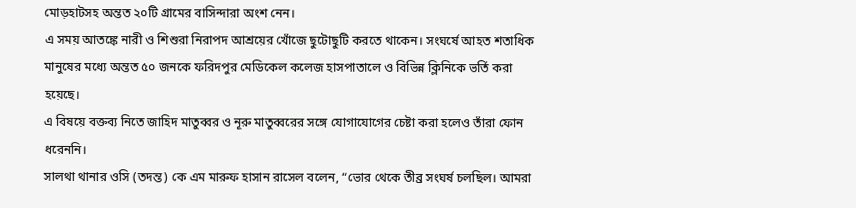মোড়হাটসহ অন্তত ২০টি গ্রামের বাসিন্দারা অংশ নেন।
এ সময় আতঙ্কে নারী ও শিশুরা নিরাপদ আশ্রয়ের খোঁজে ছুটোছুটি করতে থাকেন। সংঘর্ষে আহত শতাধিক মানুষের মধ্যে অন্তত ৫০ জনকে ফরিদপুর মেডিকেল কলেজ হাসপাতালে ও বিভিন্ন ক্লিনিকে ভর্তি করা হয়েছে।
এ বিষয়ে বক্তব্য নিতে জাহিদ মাতুব্বর ও নূরু মাতুব্বরের সঙ্গে যোগাযোগের চেষ্টা করা হলেও তাঁরা ফোন ধরেননি।
সালথা থানার ওসি (তদন্ত) কে এম মারুফ হাসান রাসেল বলেন, “ভোর থেকে তীব্র সংঘর্ষ চলছিল। আমরা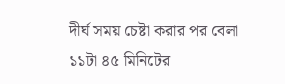দীর্ঘ সময় চেষ্টা করার পর বেলা ১১টা ৪৫ মিনিটের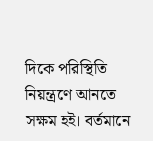দিকে পরিস্থিতি নিয়ন্ত্রণে আনতে সক্ষম হই। বর্তমানে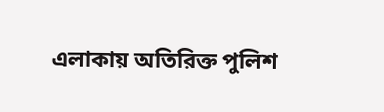এলাকায় অতিরিক্ত পুলিশ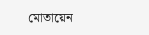মোতায়েন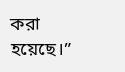করা হয়েছে।”